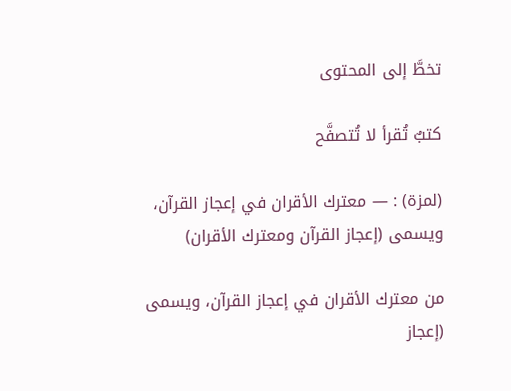تخطَّ إلى المحتوى

كتبٌ تُقرأ لا تُتصفَّح

(لمزة) : — معترك الأقران في إعجاز القرآن، ويسمى (إعجاز القرآن ومعترك الأقران)

من معترك الأقران في إعجاز القرآن، ويسمى (إعجاز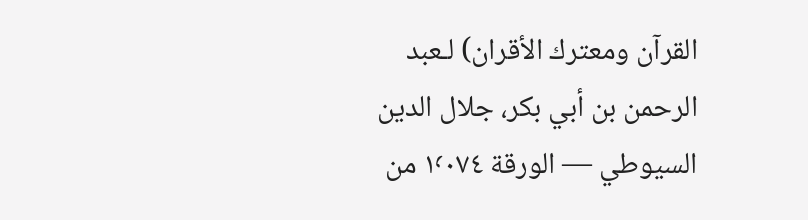القرآن ومعترك الأقران) لـعبد الرحمن بن أبي بكر، جلال الدين السيوطي — الورقة ١٬٠٧٤ من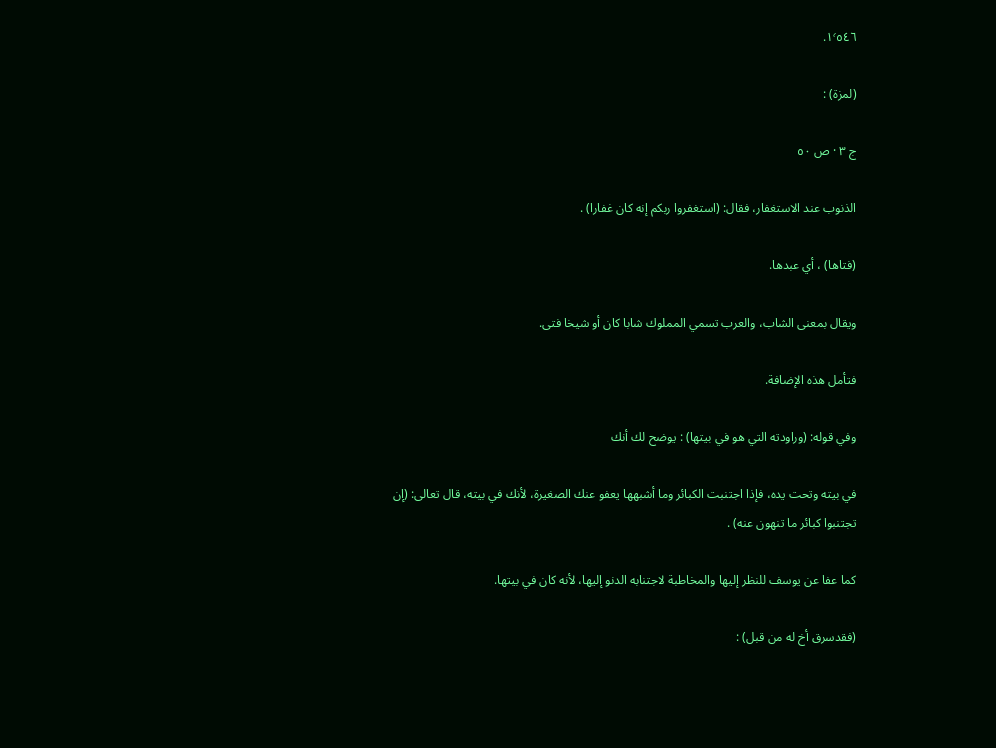١٬٥٤٦.

(لمزة) :

ج ٣ · ص ٥٠

الذنوب عند الاستغفار، فقال: (استغفروا ربكم إنه كان غفارا) .

(فتاها) ، أي عبدها.

ويقال بمعنى الشاب، والعرب تسمي المملوك شابا كان أو شيخا فتى.

فتأمل هذه الإضافة.

وفي قوله: (وراودته التي هو في بيتها) : يوضح لك أنك

في بيته وتحت يده، فإذا اجتنبت الكبائر وما أشبهها يعفو عنك الصغيرة، لأنك في بيته، قال تعالى: (إن تجتنبوا كبائر ما تنهون عنه) .

كما عفا عن يوسف للنظر إليها والمخاطبة لاجتنابه الدنو إليها، لأنه كان في بيتها.

(فقدسرق أخ له من قبل) :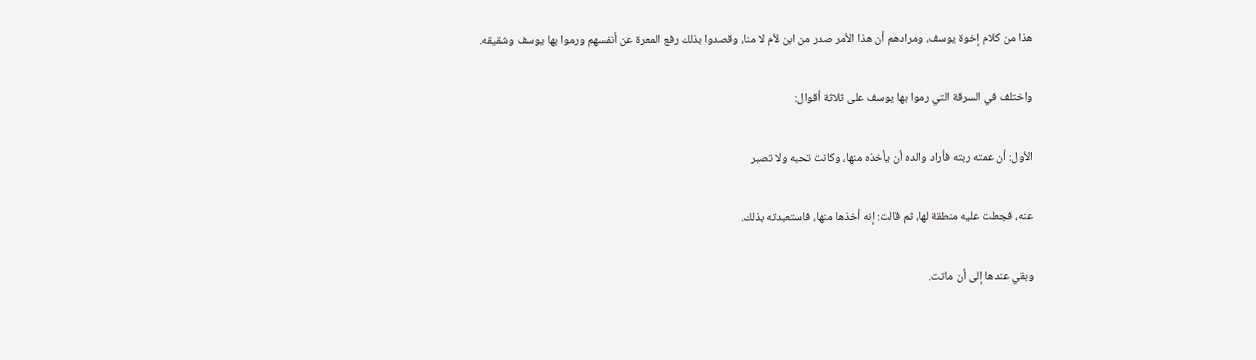هذا من كلام إخوة يوسف، ومرادهم أن هذا الأمر صدر من ابن لأم لا منا، وقصدوا بذلك رفع المعرة عن أنفسهم ورموا بها يوسف وشقيقه.

واختلف في السرقة التي رموا بها يوسف على ثلاثة أقوال:

الأول: أن عمته ربته فأراد والده أن يأخذه منها، وكانت تحبه ولا تصبر

عنه، فجعلت عليه منطقة لها، ثم قالت: إنه أخذها منها، فاستعبدته بذلك.

وبقي عندها إلى أن ماتت.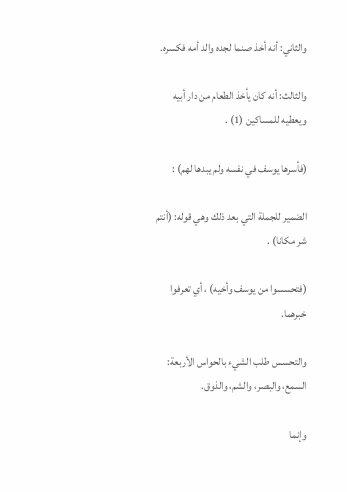والثاني: أنه أخذ صنما لجده والد أمه فكسره.

والثالث: أنه كان يأخذ الطعام من دار أبيه ويعطيه للمساكين (1) .

(فأسرها يوسف في نفسه ولم يبدها لهم) :

الضمير للجملة التي بعد ذلك وهي قوله: (أنتم شر مكانا) .

(فتحسسوا من يوسف وأخيه) ، أي تعرفوا خبرهما.

والتحسس طلب الشيء بالحواس الأربعة: السمع، والبصر، والشم، والذوق.

وإنما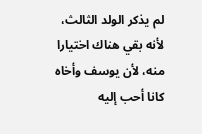لم يذكر الولد الثالث، لأنه بقي هناك اختيارا منه، لأن يوسف وأخاه كانا أحب إليه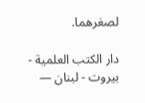لصغرهما.

دار الكتب العلمية - بيروت - لبنان —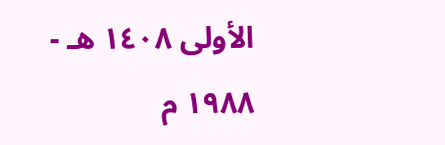الأولى ١٤٠٨ هـ - ١٩٨٨ م